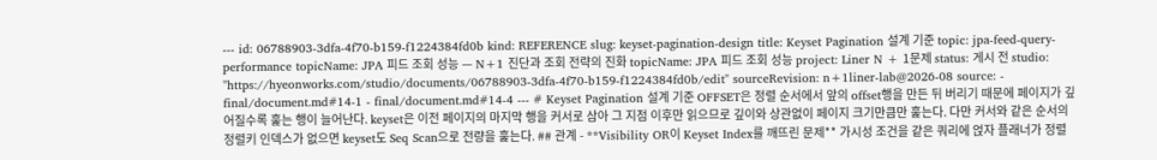--- id: 06788903-3dfa-4f70-b159-f1224384fd0b kind: REFERENCE slug: keyset-pagination-design title: Keyset Pagination 설계 기준 topic: jpa-feed-query-performance topicName: JPA 피드 조회 성능 — N+1 진단과 조회 전략의 진화 topicName: JPA 피드 조회 성능 project: Liner N + 1문제 status: 게시 전 studio: "https://hyeonworks.com/studio/documents/06788903-3dfa-4f70-b159-f1224384fd0b/edit" sourceRevision: n+1liner-lab@2026-08 source: - final/document.md#14-1 - final/document.md#14-4 --- # Keyset Pagination 설계 기준 OFFSET은 정렬 순서에서 앞의 offset행을 만든 뒤 버리기 때문에 페이지가 깊어질수록 훑는 행이 늘어난다. keyset은 이전 페이지의 마지막 행을 커서로 삼아 그 지점 이후만 읽으므로 깊이와 상관없이 페이지 크기만큼만 훑는다. 다만 커서와 같은 순서의 정렬키 인덱스가 없으면 keyset도 Seq Scan으로 전량을 훑는다. ## 관계 - **Visibility OR이 Keyset Index를 깨뜨린 문제** 가시성 조건을 같은 쿼리에 얹자 플래너가 정렬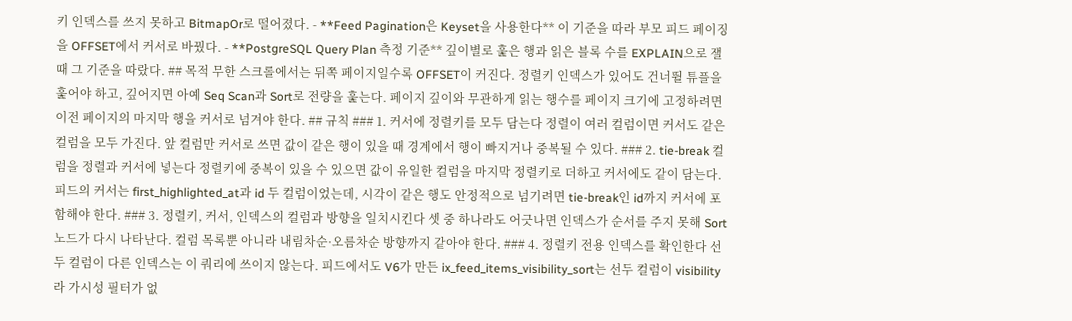키 인덱스를 쓰지 못하고 BitmapOr로 떨어졌다. - **Feed Pagination은 Keyset을 사용한다** 이 기준을 따라 부모 피드 페이징을 OFFSET에서 커서로 바꿨다. - **PostgreSQL Query Plan 측정 기준** 깊이별로 훑은 행과 읽은 블록 수를 EXPLAIN으로 잴 때 그 기준을 따랐다. ## 목적 무한 스크롤에서는 뒤쪽 페이지일수록 OFFSET이 커진다. 정렬키 인덱스가 있어도 건너뛸 튜플을 훑어야 하고, 깊어지면 아예 Seq Scan과 Sort로 전량을 훑는다. 페이지 깊이와 무관하게 읽는 행수를 페이지 크기에 고정하려면 이전 페이지의 마지막 행을 커서로 넘겨야 한다. ## 규칙 ### 1. 커서에 정렬키를 모두 담는다 정렬이 여러 컬럼이면 커서도 같은 컬럼을 모두 가진다. 앞 컬럼만 커서로 쓰면 값이 같은 행이 있을 때 경계에서 행이 빠지거나 중복될 수 있다. ### 2. tie-break 컬럼을 정렬과 커서에 넣는다 정렬키에 중복이 있을 수 있으면 값이 유일한 컬럼을 마지막 정렬키로 더하고 커서에도 같이 담는다. 피드의 커서는 first_highlighted_at과 id 두 컬럼이었는데, 시각이 같은 행도 안정적으로 넘기려면 tie-break인 id까지 커서에 포함해야 한다. ### 3. 정렬키, 커서, 인덱스의 컬럼과 방향을 일치시킨다 셋 중 하나라도 어긋나면 인덱스가 순서를 주지 못해 Sort 노드가 다시 나타난다. 컬럼 목록뿐 아니라 내림차순·오름차순 방향까지 같아야 한다. ### 4. 정렬키 전용 인덱스를 확인한다 선두 컬럼이 다른 인덱스는 이 쿼리에 쓰이지 않는다. 피드에서도 V6가 만든 ix_feed_items_visibility_sort는 선두 컬럼이 visibility라 가시성 필터가 없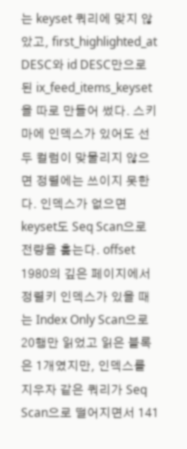는 keyset 쿼리에 맞지 않았고, first_highlighted_at DESC와 id DESC만으로 된 ix_feed_items_keyset을 따로 만들어 썼다. 스키마에 인덱스가 있어도 선두 컬럼이 맞물리지 않으면 정렬에는 쓰이지 못한다. 인덱스가 없으면 keyset도 Seq Scan으로 전량을 훑는다. offset 1980의 깊은 페이지에서 정렬키 인덱스가 있을 때는 Index Only Scan으로 20행만 읽었고 읽은 블록은 1개였지만, 인덱스를 지우자 같은 쿼리가 Seq Scan으로 떨어지면서 141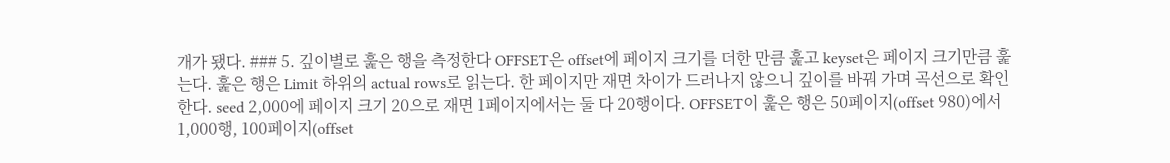개가 됐다. ### 5. 깊이별로 훑은 행을 측정한다 OFFSET은 offset에 페이지 크기를 더한 만큼 훑고 keyset은 페이지 크기만큼 훑는다. 훑은 행은 Limit 하위의 actual rows로 읽는다. 한 페이지만 재면 차이가 드러나지 않으니 깊이를 바꿔 가며 곡선으로 확인한다. seed 2,000에 페이지 크기 20으로 재면 1페이지에서는 둘 다 20행이다. OFFSET이 훑은 행은 50페이지(offset 980)에서 1,000행, 100페이지(offset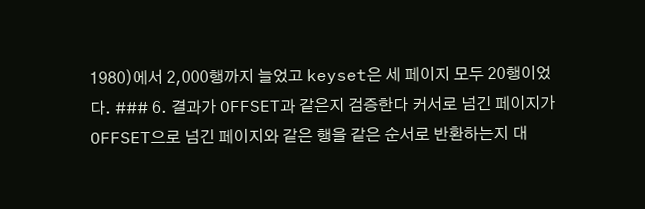1980)에서 2,000행까지 늘었고 keyset은 세 페이지 모두 20행이었다. ### 6. 결과가 OFFSET과 같은지 검증한다 커서로 넘긴 페이지가 OFFSET으로 넘긴 페이지와 같은 행을 같은 순서로 반환하는지 대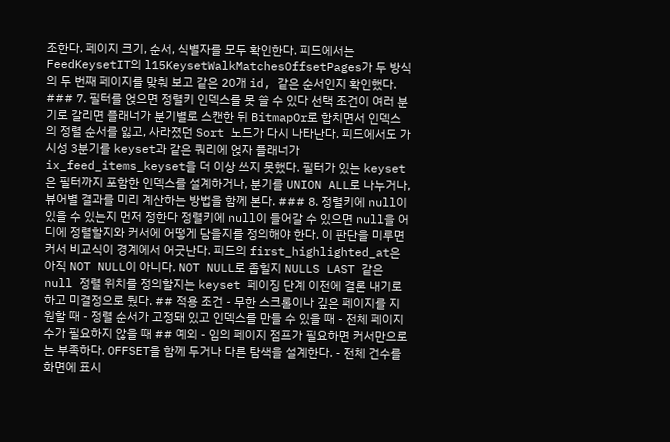조한다. 페이지 크기, 순서, 식별자를 모두 확인한다. 피드에서는 FeedKeysetIT의 l15KeysetWalkMatchesOffsetPages가 두 방식의 두 번째 페이지를 맞춰 보고 같은 20개 id, 같은 순서인지 확인했다. ### 7. 필터를 얹으면 정렬키 인덱스를 못 쓸 수 있다 선택 조건이 여러 분기로 갈리면 플래너가 분기별로 스캔한 뒤 BitmapOr로 합치면서 인덱스의 정렬 순서를 잃고, 사라졌던 Sort 노드가 다시 나타난다. 피드에서도 가시성 3분기를 keyset과 같은 쿼리에 얹자 플래너가 ix_feed_items_keyset을 더 이상 쓰지 못했다. 필터가 있는 keyset은 필터까지 포함한 인덱스를 설계하거나, 분기를 UNION ALL로 나누거나, 뷰어별 결과를 미리 계산하는 방법을 함께 본다. ### 8. 정렬키에 null이 있을 수 있는지 먼저 정한다 정렬키에 null이 들어갈 수 있으면 null을 어디에 정렬할지와 커서에 어떻게 담을지를 정의해야 한다. 이 판단을 미루면 커서 비교식이 경계에서 어긋난다. 피드의 first_highlighted_at은 아직 NOT NULL이 아니다. NOT NULL로 좁힐지 NULLS LAST 같은 null 정렬 위치를 정의할지는 keyset 페이징 단계 이전에 결론 내기로 하고 미결정으로 뒀다. ## 적용 조건 - 무한 스크롤이나 깊은 페이지를 지원할 때 - 정렬 순서가 고정돼 있고 인덱스를 만들 수 있을 때 - 전체 페이지 수가 필요하지 않을 때 ## 예외 - 임의 페이지 점프가 필요하면 커서만으로는 부족하다. OFFSET을 함께 두거나 다른 탐색을 설계한다. - 전체 건수를 화면에 표시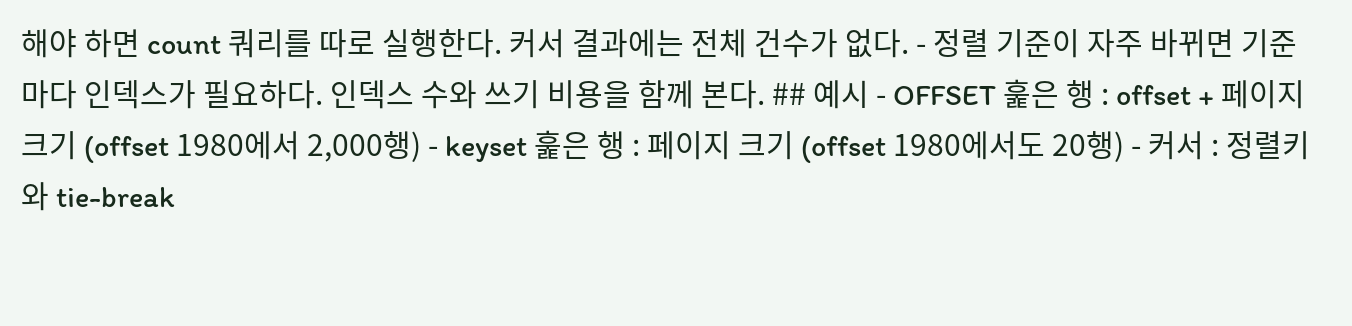해야 하면 count 쿼리를 따로 실행한다. 커서 결과에는 전체 건수가 없다. - 정렬 기준이 자주 바뀌면 기준마다 인덱스가 필요하다. 인덱스 수와 쓰기 비용을 함께 본다. ## 예시 - OFFSET 훑은 행 : offset + 페이지 크기 (offset 1980에서 2,000행) - keyset 훑은 행 : 페이지 크기 (offset 1980에서도 20행) - 커서 : 정렬키와 tie-break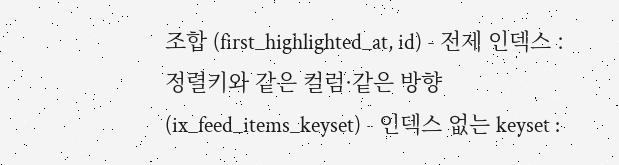조합 (first_highlighted_at, id) - 전제 인덱스 : 정렬키와 같은 컬럼·같은 방향 (ix_feed_items_keyset) - 인덱스 없는 keyset :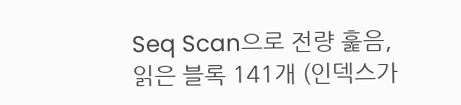Seq Scan으로 전량 훑음, 읽은 블록 141개 (인덱스가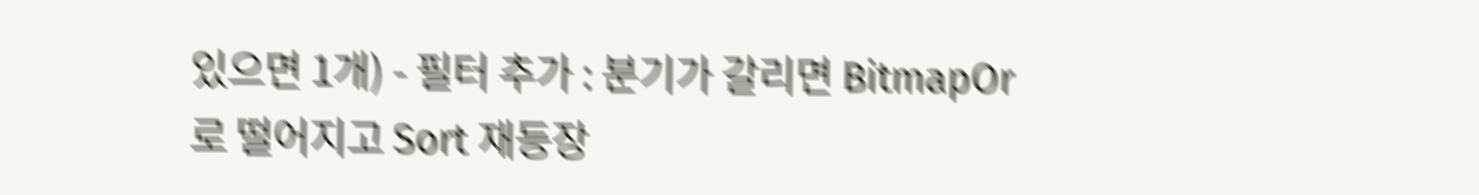있으면 1개) - 필터 추가 : 분기가 갈리면 BitmapOr로 떨어지고 Sort 재등장